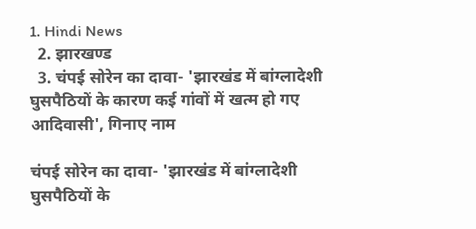1. Hindi News
  2. झारखण्ड
  3. चंपई सोरेन का दावा- 'झारखंड में बांग्लादेशी घुसपैठियों के कारण कई गांवों में खत्म हो गए आदिवासी', गिनाए नाम

चंपई सोरेन का दावा- 'झारखंड में बांग्लादेशी घुसपैठियों के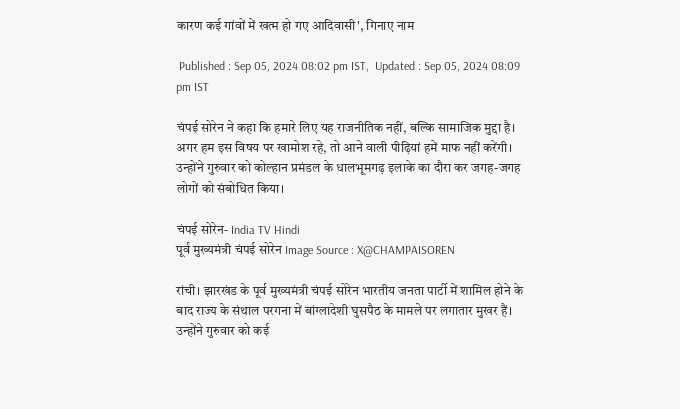कारण कई गांवों में खत्म हो गए आदिवासी', गिनाए नाम

 Published : Sep 05, 2024 08:02 pm IST,  Updated : Sep 05, 2024 08:09 pm IST

चंपई सोरेन ने कहा कि हमारे लिए यह राजनीतिक नहीं, बल्कि सामाजिक मुद्दा है। अगर हम इस विषय पर खामोश रहे, तो आने वाली पीढ़ियां हमें माफ नहीं करेंगी। उन्होंने गुरुवार को कोल्हान प्रमंडल के धालभूमगढ़ इलाके का दौरा कर जगह-जगह लोगों को संबोधित किया।

चंपई सोरेन- India TV Hindi
पूर्व मुख्यमंत्री चंपई सोरेन Image Source : X@CHAMPAISOREN

रांची। झारखंड के पूर्व मुख्यमंत्री चंपई सोरेन भारतीय जनता पार्टी में शामिल होने के बाद राज्य के संथाल परगना में बांग्लादेशी घुसपैठ के मामले पर लगातार मुखर हैं। उन्होंने गुरुवार को कई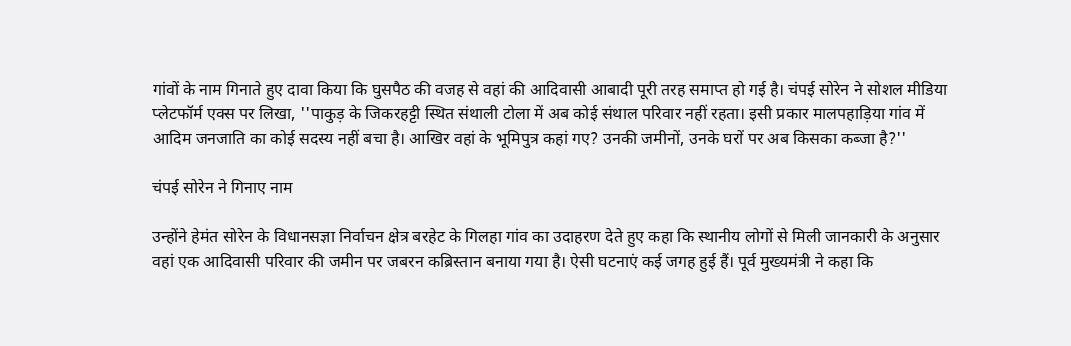गांवों के नाम गिनाते हुए दावा किया कि घुसपैठ की वजह से वहां की आदिवासी आबादी पूरी तरह समाप्त हो गई है। चंपई सोरेन ने सोशल मीडिया प्लेटफॉर्म एक्स पर लिखा, ''पाकुड़ के जिकरहट्टी स्थित संथाली टोला में अब कोई संथाल परिवार नहीं रहता। इसी प्रकार मालपहाड़िया गांव में आदिम जनजाति का कोई सदस्य नहीं बचा है। आखिर वहां के भूमिपुत्र कहां गए? उनकी जमीनों, उनके घरों पर अब किसका कब्जा है?''

चंपई सोरेन ने गिनाए नाम

उन्होंने हेमंत सोरेन के विधानसज्ञा निर्वाचन क्षेत्र बरहेट के गिलहा गांव का उदाहरण देते हुए कहा कि स्थानीय लोगों से मिली जानकारी के अनुसार वहां एक आदिवासी परिवार की जमीन पर जबरन कब्रिस्तान बनाया गया है। ऐसी घटनाएं कई जगह हुई हैं। पूर्व मुख्यमंत्री ने कहा कि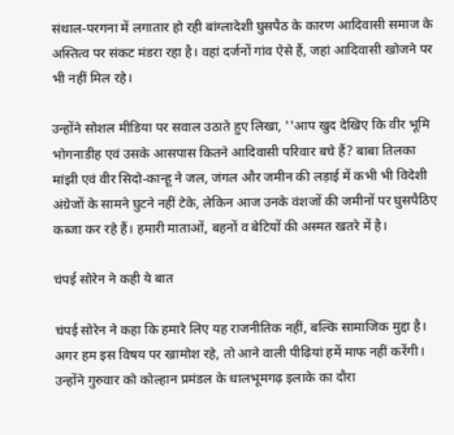संथाल-परगना में लगातार हो रही बांग्लादेशी घुसपैठ के कारण आदिवासी समाज के अस्तित्व पर संकट मंडरा रहा है। वहां दर्जनों गांव ऐसे हैं, जहां आदिवासी खोजने पर भी नहीं मिल रहे।

उन्होंने सोशल मीडिया पर सवाल उठाते हुए लिखा, ''आप खुद देखिए कि वीर भूमि भोगनाडीह एवं उसके आसपास कितने आदिवासी परिवार बचे हैं? बाबा तिलका मांझी एवं वीर सिदो-कान्हू ने जल, जंगल और जमीन की लड़ाई में कभी भी विदेशी अंग्रेजों के सामने घुटने नहीं टेके, लेकिन आज उनके वंशजों की जमीनों पर घुसपैठिए कब्जा कर रहे हैं। हमारी माताओं, बहनों व बेटियों की अस्मत खतरे में है।

चंपई सोरेन ने कही ये बात

चंपई सोरेन ने कहा कि हमारे लिए यह राजनीतिक नहीं, बल्कि सामाजिक मुद्दा है। अगर हम इस विषय पर खामोश रहे, तो आने वाली पीढ़ियां हमें माफ नहीं करेंगी। उन्होंने गुरुवार को कोल्हान प्रमंडल के धालभूमगढ़ इलाके का दौरा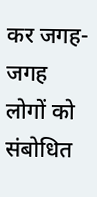कर जगह-जगह लोगों को संबोधित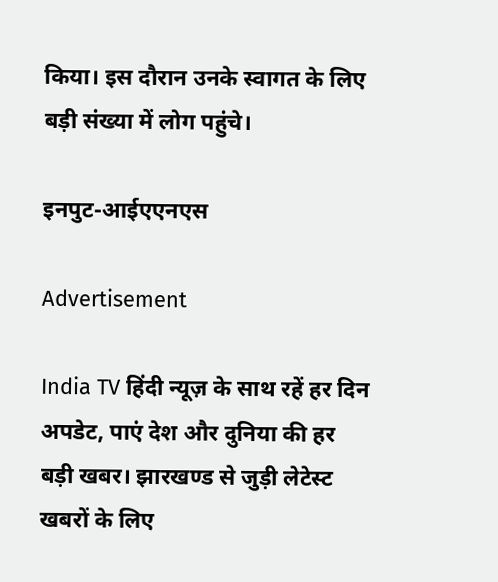किया। इस दौरान उनके स्वागत के लिए बड़ी संख्या में लोग पहुंचे।

इनपुट-आईएएनएस

Advertisement

India TV हिंदी न्यूज़ के साथ रहें हर दिन अपडेट, पाएं देश और दुनिया की हर बड़ी खबर। झारखण्ड से जुड़ी लेटेस्ट खबरों के लिए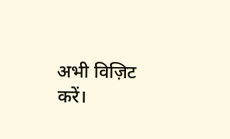अभी विज़िट करें।